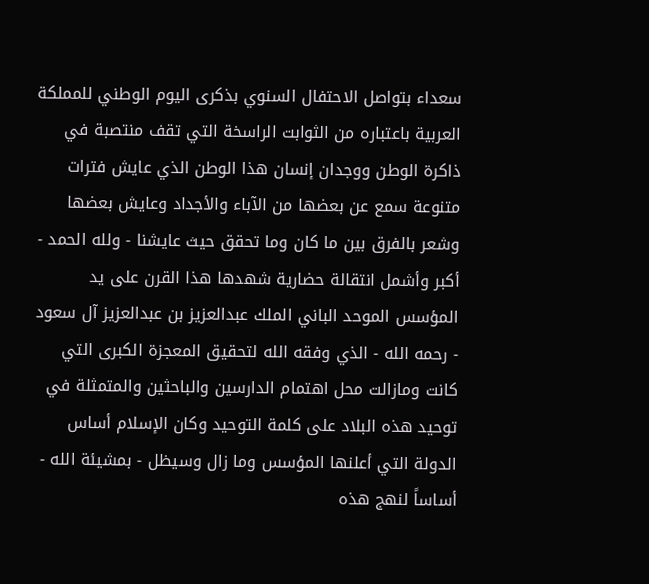سعداء بتواصل الاحتفال السنوي بذكرى اليوم الوطني للمملكة العربية باعتباره من الثوابت الراسخة التي تقف منتصبة في ذاكرة الوطن ووجدان إنسان هذا الوطن الذي عايش فترات متنوعة سمع عن بعضها من الآباء والأجداد وعايش بعضها وشعر بالفرق بين ما كان وما تحقق حيث عايشنا - ولله الحمد - أكبر وأشمل انتقالة حضارية شهدها هذا القرن على يد المؤسس الموحد الباني الملك عبدالعزيز بن عبدالعزيز آل سعود - رحمه الله - الذي وفقه الله لتحقيق المعجزة الكبرى التي كانت ومازالت محل اهتمام الدارسين والباحثين والمتمثلة في توحيد هذه البلاد على كلمة التوحيد وكان الإسلام أساس الدولة التي أعلنها المؤسس وما زال وسيظل - بمشيئة الله - أساساً لنهج هذه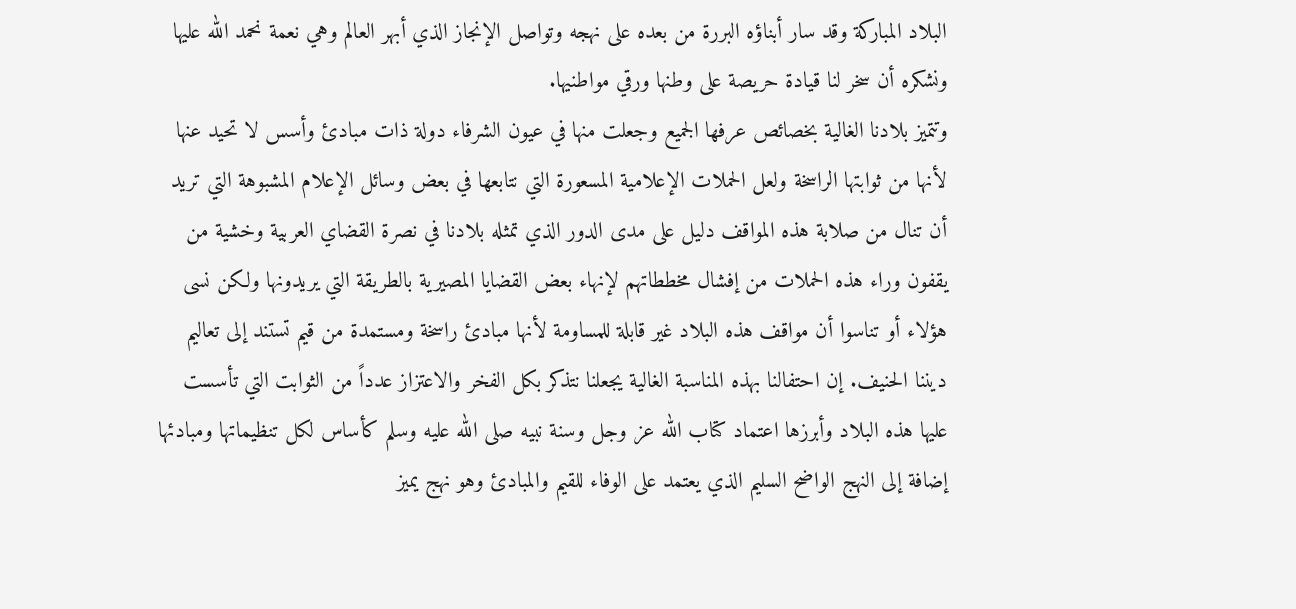البلاد المباركة وقد سار أبناؤه البررة من بعده على نهجه وتواصل الإنجاز الذي أبهر العالم وهي نعمة نحمد الله عليها ونشكره أن سخر لنا قيادة حريصة على وطنها ورقي مواطنيها.
وتتميز بلادنا الغالية بخصائص عرفها الجميع وجعلت منها في عيون الشرفاء دولة ذات مبادئ وأسس لا تحيد عنها لأنها من ثوابتها الراسخة ولعل الحملات الإعلامية المسعورة التي نتابعها في بعض وسائل الإعلام المشبوهة التي تريد أن تنال من صلابة هذه المواقف دليل على مدى الدور الذي تمثله بلادنا في نصرة القضاي العربية وخشية من يقفون وراء هذه الحملات من إفشال مخططاتهم لإنهاء بعض القضايا المصيرية بالطريقة التي يريدونها ولكن نسى هؤلاء أو تناسوا أن مواقف هذه البلاد غير قابلة للمساومة لأنها مبادئ راسخة ومستمدة من قيم تستند إلى تعاليم ديننا الحنيف. إن احتفالنا بهذه المناسبة الغالية يجعلنا نتذكر بكل الفخر والاعتزاز عدداً من الثوابت التي تأسست عليها هذه البلاد وأبرزها اعتماد كتاب الله عز وجل وسنة نبيه صلى الله عليه وسلم كأساس لكل تنظيماتها ومبادئها إضافة إلى النهج الواضح السليم الذي يعتمد على الوفاء للقيم والمبادئ وهو نهج يميز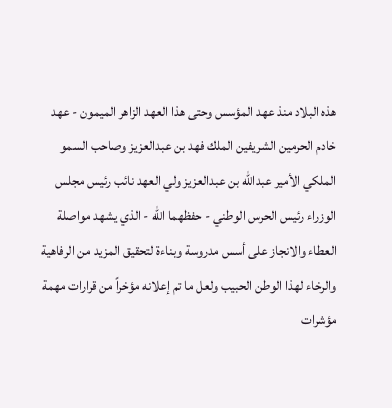هذه البلاد منذ عهد المؤسس وحتى هذا العهد الزاهر الميمون - عهد خادم الحرمين الشريفين الملك فهد بن عبدالعزيز وصاحب السمو الملكي الأمير عبدالله بن عبدالعزيز ولي العهد نائب رئيس مجلس الوزراء رئيس الحرس الوطني - حفظهما الله - الذي يشهد مواصلة العطاء والانجاز على أسس مدروسة وبناءة لتحقيق المزيد من الرفاهية والرخاء لهذا الوطن الحبيب ولعل ما تم إعلانه مؤخراً من قرارات مهمة مؤشرات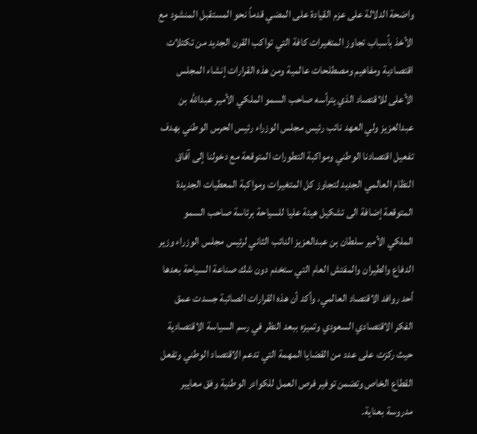واضحة الدلالة على عزم القيادة على المضي قدماً نحو المستقبل المنشود مع الأخذ بأسباب تجاوز المتغيرات كافة التي تواكب القرن الجديد من تكتلات اقتصادية ومفاهيم ومصطلحات عالمية ومن هذه القرارات إنشاء المجلس الأعلى للاقتصاد الذي يترأسه صاحب السمو الملكي الأمير عبدالله بن عبدالعزيز ولي العهد نائب رئيس مجلس الوزراء رئيس الحرس الوطني بهدف تفعيل اقتصادنا الوطني ومواكبة التطورات المتوقعة مع دخولنا إلى آفاق النظام العالمي الجديد لتجاوز كل المتغيرات ومواكبة المعطيات الجديدة المتوقعة إضافة الى تشكيل هيئة عليا للسياحة برئاسة صاحب السمو الملكي الأمير سلطان بن عبدالعزيز النائب الثاني لرئيس مجلس الوزراء وزير الدفاع والطيران والمفتش العام التي ستخدم دون شك صناعة السياحة بعدها أحد روافد الاقتصاد العالمي، وأكد أن هذه القرارات الصائبة جسدت عمق الفكر الاقتصادي السعودي وتميزه ببعد النظر في رسم السياسة الاقتصادية حيث ركزت على عدد من القضايا المهمة التي تدعم الاقتصاد الوطني وتفعل القطاع الخاص وتضمن توفير فرص العمل للكوادر الوطنية وفق معايير مدروسة بعناية.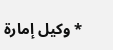* وكيل إمارة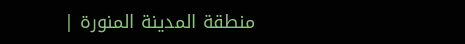منطقة المدينة المنورة |